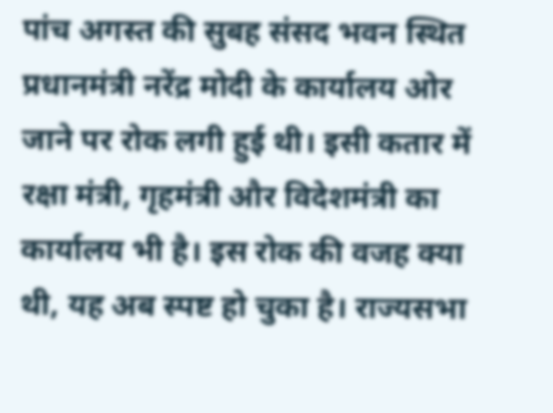पांच अगस्त की सुबह संसद भवन स्थित प्रधानमंत्री नरेंद्र मोदी के कार्यालय ओर जाने पर रोक लगी हुई थी। इसी कतार में रक्षा मंत्री, गृहमंत्री और विदेशमंत्री का कार्यालय भी है। इस रोक की वजह क्या थी, यह अब स्पष्ट हो चुका है। राज्यसभा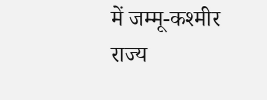में जम्मू-कश्मीर राज्य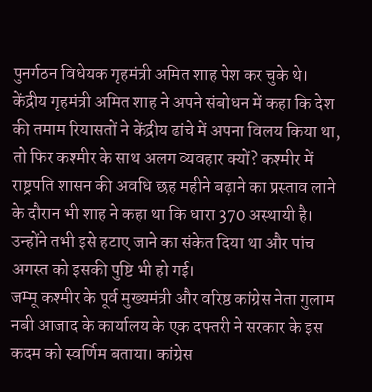पुनर्गठन विधेयक गृहमंत्री अमित शाह पेश कर चुके थे।
केंद्रीय गृहमंत्री अमित शाह ने अपने संबोधन में कहा कि देश की तमाम रियासतों ने केंद्रीय ढांचे में अपना विलय किया था, तो फिर कश्मीर के साथ अलग व्यवहार क्यों? कश्मीर में राष्ट्रपति शासन की अवधि छह महीने बढ़ाने का प्रस्ताव लाने के दौरान भी शाह ने कहा था कि धारा 370 अस्थायी है। उन्होंने तभी इसे हटाए जाने का संकेत दिया था और पांच अगस्त को इसकी पुष्टि भी हो गई।
जम्मू कश्मीर के पूर्व मुख्यमंत्री और वरिष्ठ कांग्रेस नेता गुलाम नबी आजाद के कार्यालय के एक दफ्तरी ने सरकार के इस कदम को स्वर्णिम बताया। कांग्रेस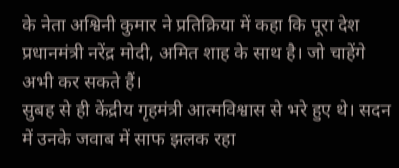के नेता अश्विनी कुमार ने प्रतिक्रिया में कहा कि पूरा देश प्रधानमंत्री नरेंद्र मोदी, अमित शाह के साथ है। जो चाहेंगे अभी कर सकते हैं।
सुबह से ही केंद्रीय गृहमंत्री आत्मविश्वास से भरे हुए थे। सदन में उनके जवाब में साफ झलक रहा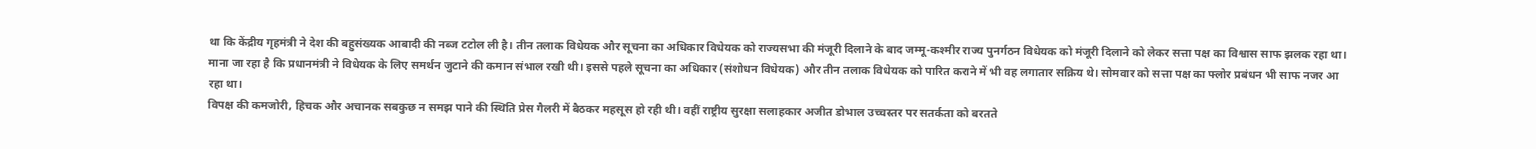था कि केंद्रीय गृहमंत्री ने देश की बहुसंख्यक आबादी की नब्ज टटोल ली है। तीन तलाक विधेयक और सूचना का अधिकार विधेयक को राज्यसभा की मंजूरी दिलाने के बाद जम्मू-कश्मीर राज्य पुनर्गठन विधेयक को मंजूरी दिलाने को लेकर सत्ता पक्ष का विश्वास साफ झलक रहा था।
माना जा रहा है कि प्रधानमंत्री ने विधेयक के लिए समर्थन जुटाने की कमान संभाल रखी थी। इससे पहले सूचना का अधिकार (संशोधन विधेयक) और तीन तलाक विधेयक को पारित कराने में भी वह लगातार सक्रिय थे। सोमवार को सत्ता पक्ष का फ्लोर प्रबंधन भी साफ नजर आ रहा था।
विपक्ष की कमजोरी, हिचक और अचानक सबकुछ न समझ पाने की स्थिति प्रेस गैलरी में बैठकर महसूस हो रही थी। वहीं राष्ट्रीय सुरक्षा सलाहकार अजीत डोभाल उच्चस्तर पर सतर्कता को बरतते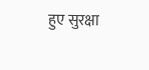हुए सुरक्षा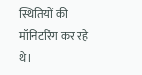स्थितियों की मॉनिटरिंग कर रहे थे।